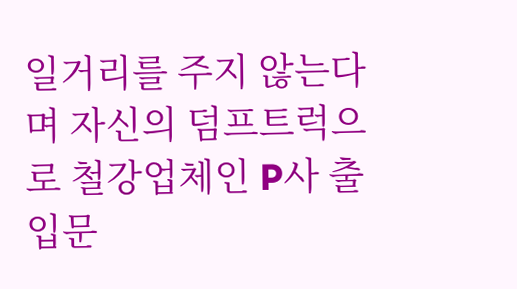일거리를 주지 않는다며 자신의 덤프트럭으로 철강업체인 P사 출입문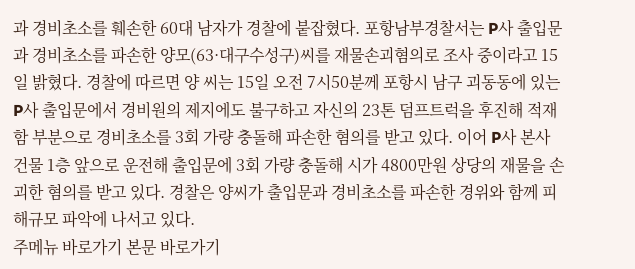과 경비초소를 훼손한 60대 남자가 경찰에 붙잡혔다. 포항남부경찰서는 P사 출입문과 경비초소를 파손한 양모(63·대구수성구)씨를 재물손괴혐의로 조사 중이라고 15일 밝혔다. 경찰에 따르면 양 씨는 15일 오전 7시50분께 포항시 남구 괴동동에 있는 P사 출입문에서 경비원의 제지에도 불구하고 자신의 23톤 덤프트럭을 후진해 적재함 부분으로 경비초소를 3회 가량 충돌해 파손한 혐의를 받고 있다. 이어 P사 본사 건물 1층 앞으로 운전해 출입문에 3회 가량 충돌해 시가 4800만원 상당의 재물을 손괴한 혐의를 받고 있다. 경찰은 양씨가 출입문과 경비초소를 파손한 경위와 함께 피해규모 파악에 나서고 있다.
주메뉴 바로가기 본문 바로가기